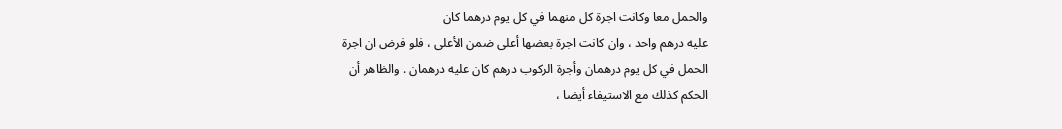والحمل معا وكانت اجرة كل منهما في كل يوم درهما كان
عليه درهم واحد ، وان كانت اجرة بعضها أعلى ضمن الأعلى ، فلو فرض ان اجرة
الحمل في كل يوم درهمان وأجرة الركوب درهم كان عليه درهمان . والظاهر أن
الحكم كذلك مع الاستيفاء أيضا ،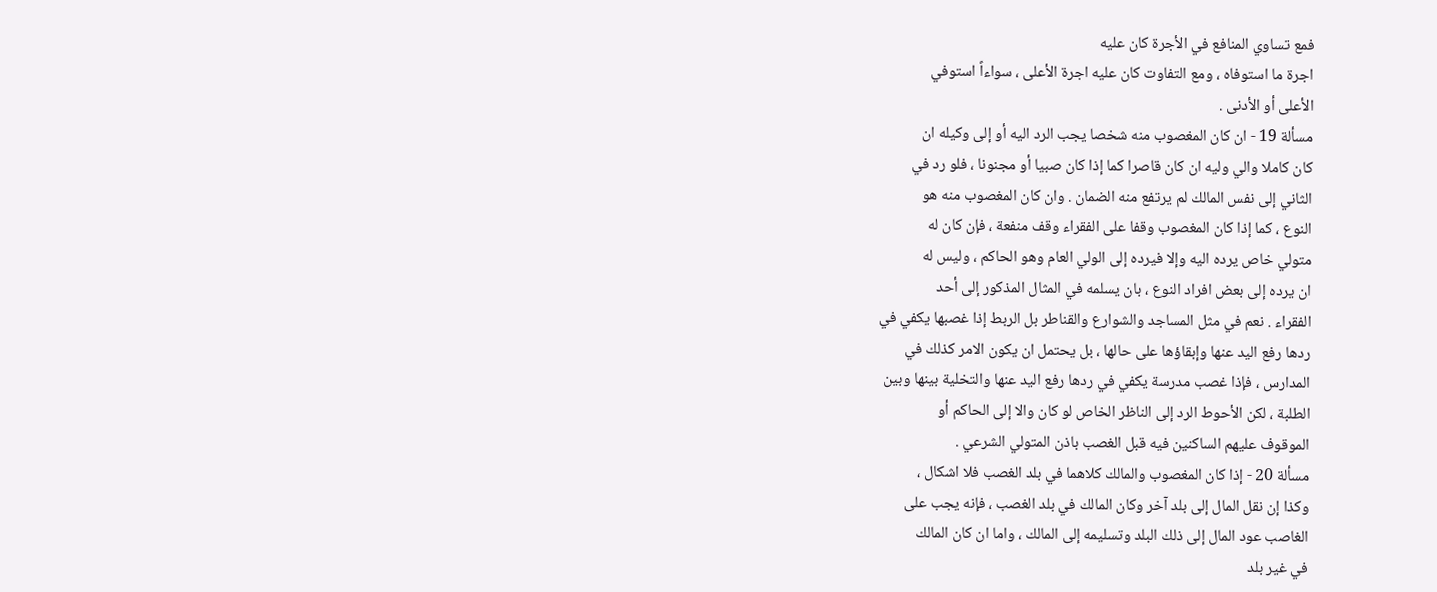فمع تساوي المنافع في الأجرة كان عليه
اجرة ما استوفاه ، ومع التفاوت كان عليه اجرة الأعلى ، سواءاً استوفي
الأعلى أو الأدنى .
مسألة 19 - ان كان المغصوب منه شخصا يجب الرد اليه أو إلى وكيله ان
كان كاملا والي وليه ان كان قاصرا كما إذا كان صبيا أو مجنونا ، فلو رد في
الثاني إلى نفس المالك لم يرتفع منه الضمان . وان كان المغصوب منه هو
النوع ، كما إذا كان المغصوب وقفا على الفقراء وقف منفعة ، فإن كان له
متولي خاص يرده اليه وإلا فيرده إلى الولي العام وهو الحاكم ، وليس له
ان يرده إلى بعض افراد النوع ، بان يسلمه في المثال المذكور إلى أحد
الفقراء . نعم في مثل المساجد والشوارع والقناطر بل الربط إذا غصبها يكفي في
ردها رفع اليد عنها وإبقاؤها على حالها ، بل يحتمل ان يكون الامر كذلك في
المدارس ، فإذا غصب مدرسة يكفي في ردها رفع اليد عنها والتخلية بينها وبين
الطلبة ، لكن الأحوط الرد إلى الناظر الخاص لو كان والا إلى الحاكم أو
الموقوف عليهم الساكنين فيه قبل الغصب باذن المتولي الشرعي .
مسألة 20 - إذا كان المغصوب والمالك كلاهما في بلد الغصب فلا اشكال ،
وكذا إن نقل المال إلى بلد آخر وكان المالك في بلد الغصب ، فإنه يجب على
الغاصب عود المال إلى ذلك البلد وتسليمه إلى المالك ، واما ان كان المالك
في غير بلد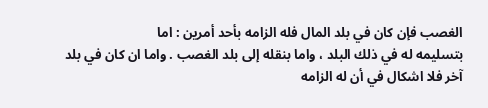الغصب فإن كان في بلد المال فله الزامه بأحد أمرين : اما
بتسليمه له في ذلك البلد ، واما بنقله إلى بلد الغصب . واما ان كان في بلد
آخر فلا اشكال في أن له الزامه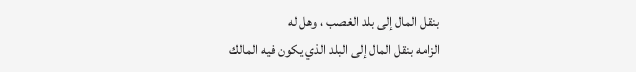بنقل المال إلى بلد الغصب ، وهل له
الزامه بنقل المال إلى البلد الذي يكون فيه المالك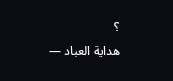؟
هداية العباد —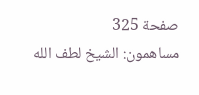صفحة 325
مساهمون: الشيخ لطف الله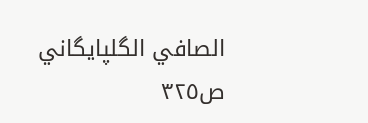الصافي الگلپايگاني
ص٣٢٥